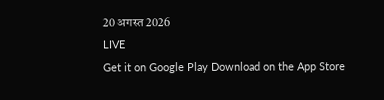20 अगस्त 2026
LIVE
Get it on Google Play Download on the App Store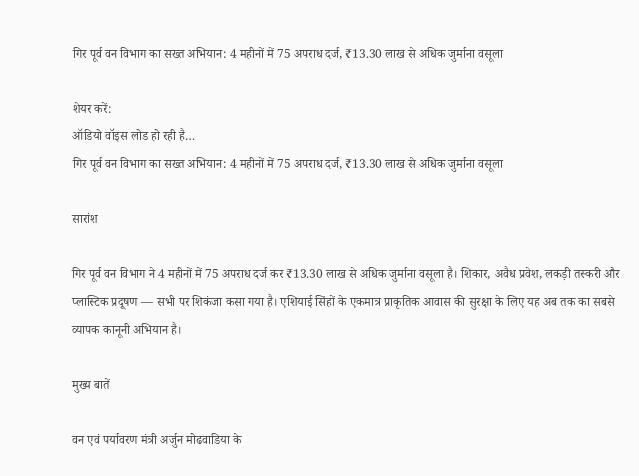गिर पूर्व वन विभाग का सख्त अभियान: 4 महीनों में 75 अपराध दर्ज, ₹13.30 लाख से अधिक जुर्माना वसूला

शेयर करें:
ऑडियो वॉइस लोड हो रही है…
गिर पूर्व वन विभाग का सख्त अभियान: 4 महीनों में 75 अपराध दर्ज, ₹13.30 लाख से अधिक जुर्माना वसूला

सारांश

गिर पूर्व वन विभाग ने 4 महीनों में 75 अपराध दर्ज कर ₹13.30 लाख से अधिक जुर्माना वसूला है। शिकार, अवैध प्रवेश, लकड़ी तस्करी और प्लास्टिक प्रदूषण — सभी पर शिकंजा कसा गया है। एशियाई सिंहों के एकमात्र प्राकृतिक आवास की सुरक्षा के लिए यह अब तक का सबसे व्यापक कानूनी अभियान है।

मुख्य बातें

वन एवं पर्यावरण मंत्री अर्जुन मोढवाडिया के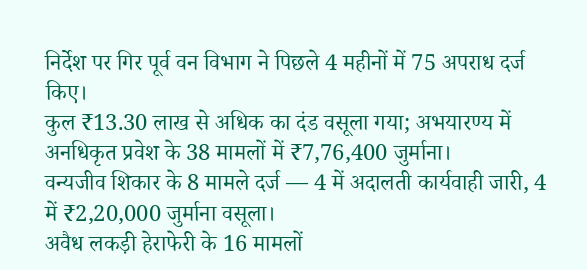निर्देश पर गिर पूर्व वन विभाग ने पिछले 4 महीनों में 75 अपराध दर्ज किए।
कुल ₹13.30 लाख से अधिक का दंड वसूला गया; अभयारण्य में अनधिकृत प्रवेश के 38 मामलों में ₹7,76,400 जुर्माना।
वन्यजीव शिकार के 8 मामले दर्ज — 4 में अदालती कार्यवाही जारी, 4 में ₹2,20,000 जुर्माना वसूला।
अवैध लकड़ी हेराफेरी के 16 मामलों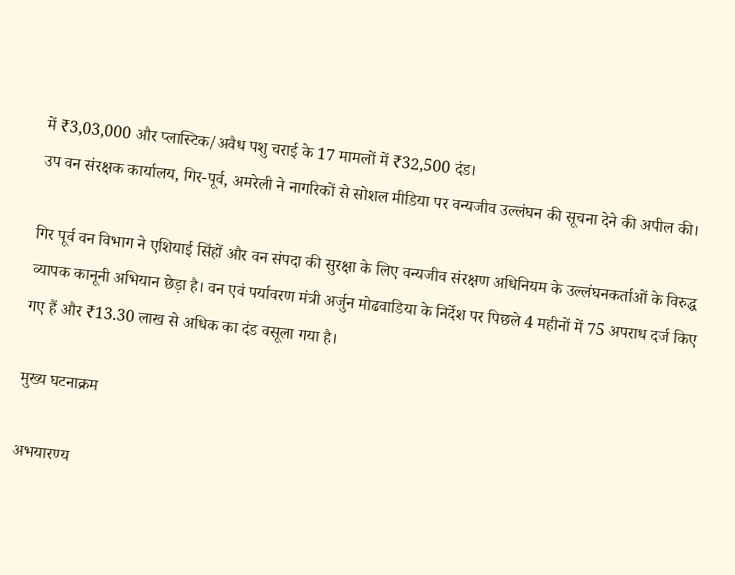में ₹3,03,000 और प्लास्टिक/अवैध पशु चराई के 17 मामलों में ₹32,500 दंड।
उप वन संरक्षक कार्यालय, गिर-पूर्व, अमरेली ने नागरिकों से सोशल मीडिया पर वन्यजीव उल्लंघन की सूचना देने की अपील की।

गिर पूर्व वन विभाग ने एशियाई सिंहों और वन संपदा की सुरक्षा के लिए वन्यजीव संरक्षण अधिनियम के उल्लंघनकर्ताओं के विरुद्ध व्यापक कानूनी अभियान छेड़ा है। वन एवं पर्यावरण मंत्री अर्जुन मोढवाडिया के निर्देश पर पिछले 4 महीनों में 75 अपराध दर्ज किए गए हैं और ₹13.30 लाख से अधिक का दंड वसूला गया है।

मुख्य घटनाक्रम

अभयारण्य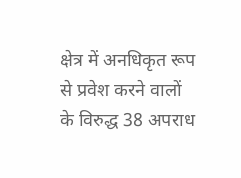क्षेत्र में अनधिकृत रूप से प्रवेश करने वालों के विरुद्ध 38 अपराध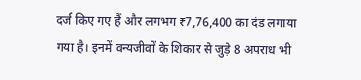दर्ज किए गए हैं और लगभग ₹7,76,400 का दंड लगाया गया है। इनमें वन्यजीवों के शिकार से जुड़े 8 अपराध भी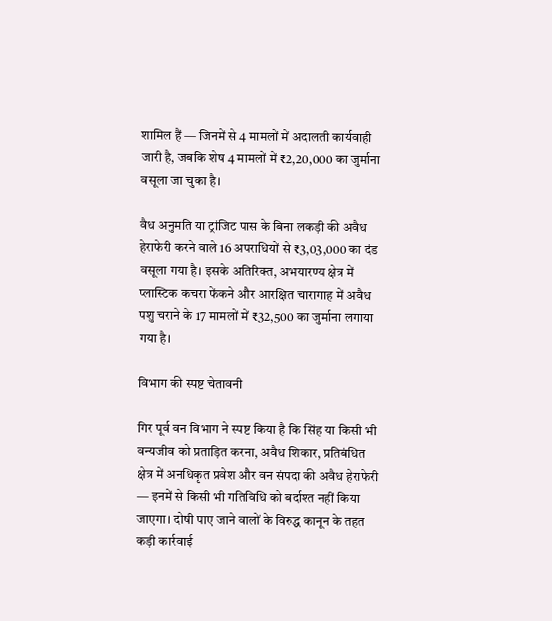शामिल हैं — जिनमें से 4 मामलों में अदालती कार्यवाही जारी है, जबकि शेष 4 मामलों में ₹2,20,000 का जुर्माना वसूला जा चुका है।

वैध अनुमति या ट्रांजिट पास के बिना लकड़ी की अवैध हेराफेरी करने वाले 16 अपराधियों से ₹3,03,000 का दंड वसूला गया है। इसके अतिरिक्त, अभयारण्य क्षेत्र में प्लास्टिक कचरा फेंकने और आरक्षित चारागाह में अवैध पशु चराने के 17 मामलों में ₹32,500 का जुर्माना लगाया गया है।

विभाग की स्पष्ट चेतावनी

गिर पूर्व वन विभाग ने स्पष्ट किया है कि सिंह या किसी भी वन्यजीव को प्रताड़ित करना, अवैध शिकार, प्रतिबंधित क्षेत्र में अनधिकृत प्रवेश और वन संपदा की अवैध हेराफेरी — इनमें से किसी भी गतिविधि को बर्दाश्त नहीं किया जाएगा। दोषी पाए जाने वालों के विरुद्ध कानून के तहत कड़ी कार्रवाई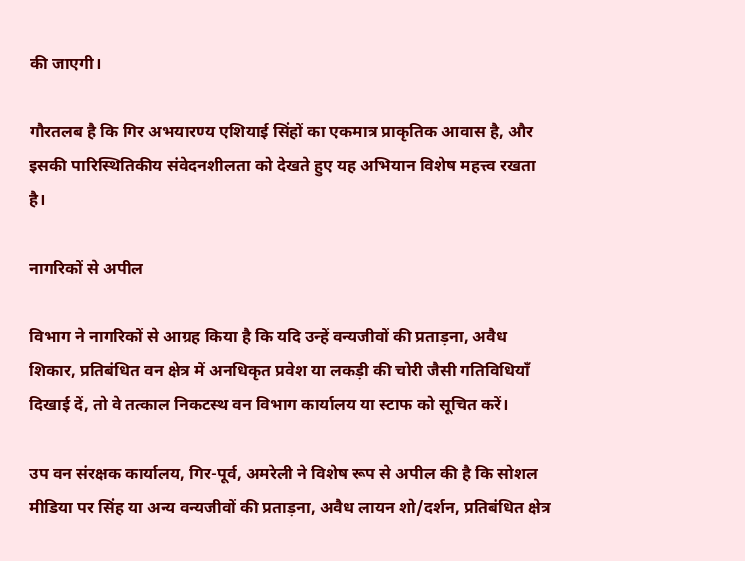की जाएगी।

गौरतलब है कि गिर अभयारण्य एशियाई सिंहों का एकमात्र प्राकृतिक आवास है, और इसकी पारिस्थितिकीय संवेदनशीलता को देखते हुए यह अभियान विशेष महत्त्व रखता है।

नागरिकों से अपील

विभाग ने नागरिकों से आग्रह किया है कि यदि उन्हें वन्यजीवों की प्रताड़ना, अवैध शिकार, प्रतिबंधित वन क्षेत्र में अनधिकृत प्रवेश या लकड़ी की चोरी जैसी गतिविधियाँ दिखाई दें, तो वे तत्काल निकटस्थ वन विभाग कार्यालय या स्टाफ को सूचित करें।

उप वन संरक्षक कार्यालय, गिर-पूर्व, अमरेली ने विशेष रूप से अपील की है कि सोशल मीडिया पर सिंह या अन्य वन्यजीवों की प्रताड़ना, अवैध लायन शो/दर्शन, प्रतिबंधित क्षेत्र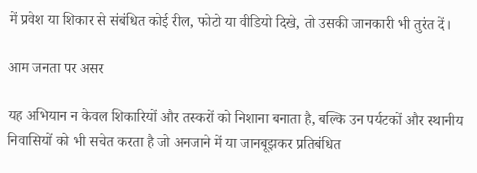में प्रवेश या शिकार से संबंधित कोई रील, फोटो या वीडियो दिखे, तो उसकी जानकारी भी तुरंत दें।

आम जनता पर असर

यह अभियान न केवल शिकारियों और तस्करों को निशाना बनाता है, बल्कि उन पर्यटकों और स्थानीय निवासियों को भी सचेत करता है जो अनजाने में या जानबूझकर प्रतिबंधित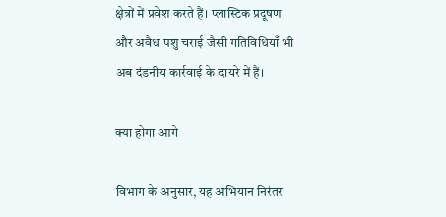क्षेत्रों में प्रवेश करते हैं। प्लास्टिक प्रदूषण और अवैध पशु चराई जैसी गतिविधियाँ भी अब दंडनीय कार्रवाई के दायरे में हैं।

क्या होगा आगे

विभाग के अनुसार, यह अभियान निरंतर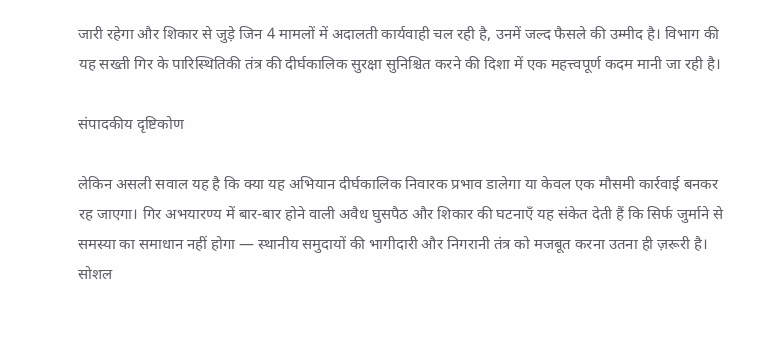जारी रहेगा और शिकार से जुड़े जिन 4 मामलों में अदालती कार्यवाही चल रही है, उनमें जल्द फैसले की उम्मीद है। विभाग की यह सख्ती गिर के पारिस्थितिकी तंत्र की दीर्घकालिक सुरक्षा सुनिश्चित करने की दिशा में एक महत्त्वपूर्ण कदम मानी जा रही है।

संपादकीय दृष्टिकोण

लेकिन असली सवाल यह है कि क्या यह अभियान दीर्घकालिक निवारक प्रभाव डालेगा या केवल एक मौसमी कार्रवाई बनकर रह जाएगा। गिर अभयारण्य में बार-बार होने वाली अवैध घुसपैठ और शिकार की घटनाएँ यह संकेत देती हैं कि सिर्फ जुर्माने से समस्या का समाधान नहीं होगा — स्थानीय समुदायों की भागीदारी और निगरानी तंत्र को मजबूत करना उतना ही ज़रूरी है। सोशल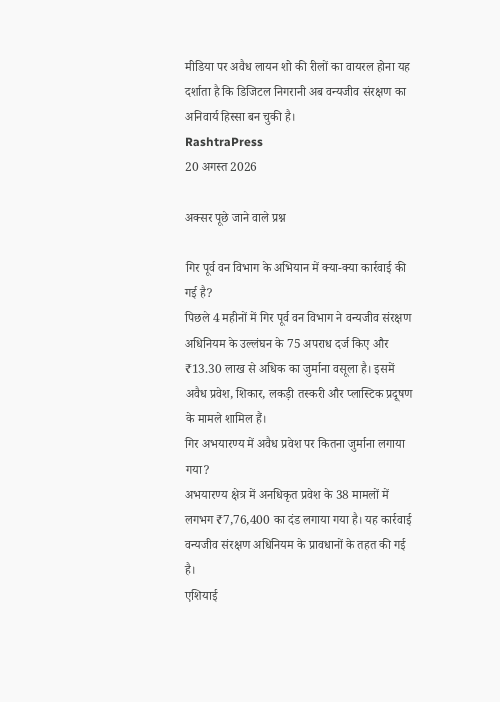मीडिया पर अवैध लायन शो की रीलों का वायरल होना यह दर्शाता है कि डिजिटल निगरानी अब वन्यजीव संरक्षण का अनिवार्य हिस्सा बन चुकी है।
RashtraPress
20 अगस्त 2026

अक्सर पूछे जाने वाले प्रश्न

गिर पूर्व वन विभाग के अभियान में क्या-क्या कार्रवाई की गई है?
पिछले 4 महीनों में गिर पूर्व वन विभाग ने वन्यजीव संरक्षण अधिनियम के उल्लंघन के 75 अपराध दर्ज किए और ₹13.30 लाख से अधिक का जुर्माना वसूला है। इसमें अवैध प्रवेश, शिकार, लकड़ी तस्करी और प्लास्टिक प्रदूषण के मामले शामिल हैं।
गिर अभयारण्य में अवैध प्रवेश पर कितना जुर्माना लगाया गया?
अभयारण्य क्षेत्र में अनधिकृत प्रवेश के 38 मामलों में लगभग ₹7,76,400 का दंड लगाया गया है। यह कार्रवाई वन्यजीव संरक्षण अधिनियम के प्रावधानों के तहत की गई है।
एशियाई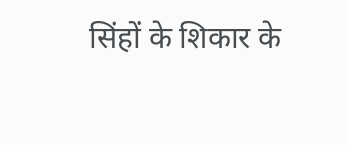सिंहों के शिकार के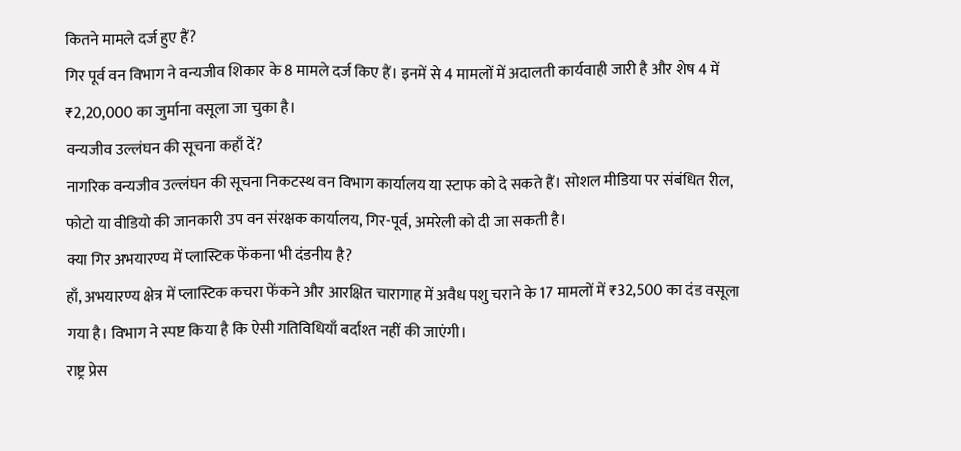कितने मामले दर्ज हुए हैं?
गिर पूर्व वन विभाग ने वन्यजीव शिकार के 8 मामले दर्ज किए हैं। इनमें से 4 मामलों में अदालती कार्यवाही जारी है और शेष 4 में ₹2,20,000 का जुर्माना वसूला जा चुका है।
वन्यजीव उल्लंघन की सूचना कहाँ दें?
नागरिक वन्यजीव उल्लंघन की सूचना निकटस्थ वन विभाग कार्यालय या स्टाफ को दे सकते हैं। सोशल मीडिया पर संबंधित रील, फोटो या वीडियो की जानकारी उप वन संरक्षक कार्यालय, गिर-पूर्व, अमरेली को दी जा सकती है।
क्या गिर अभयारण्य में प्लास्टिक फेंकना भी दंडनीय है?
हाँ, अभयारण्य क्षेत्र में प्लास्टिक कचरा फेंकने और आरक्षित चारागाह में अवैध पशु चराने के 17 मामलों में ₹32,500 का दंड वसूला गया है। विभाग ने स्पष्ट किया है कि ऐसी गतिविधियाँ बर्दाश्त नहीं की जाएंगी।
राष्ट्र प्रेस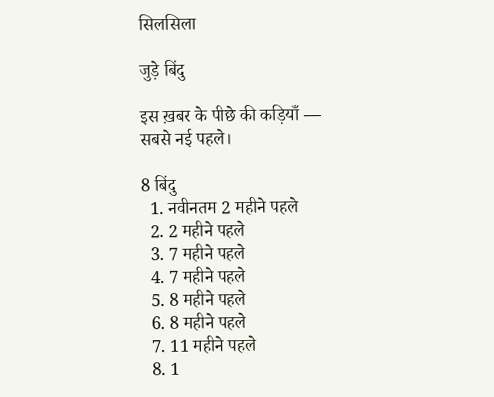सिलसिला

जुड़े बिंदु

इस ख़बर के पीछे की कड़ियाँ — सबसे नई पहले।

8 बिंदु
  1. नवीनतम 2 महीने पहले
  2. 2 महीने पहले
  3. 7 महीने पहले
  4. 7 महीने पहले
  5. 8 महीने पहले
  6. 8 महीने पहले
  7. 11 महीने पहले
  8. 1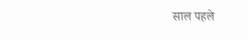साल पहले